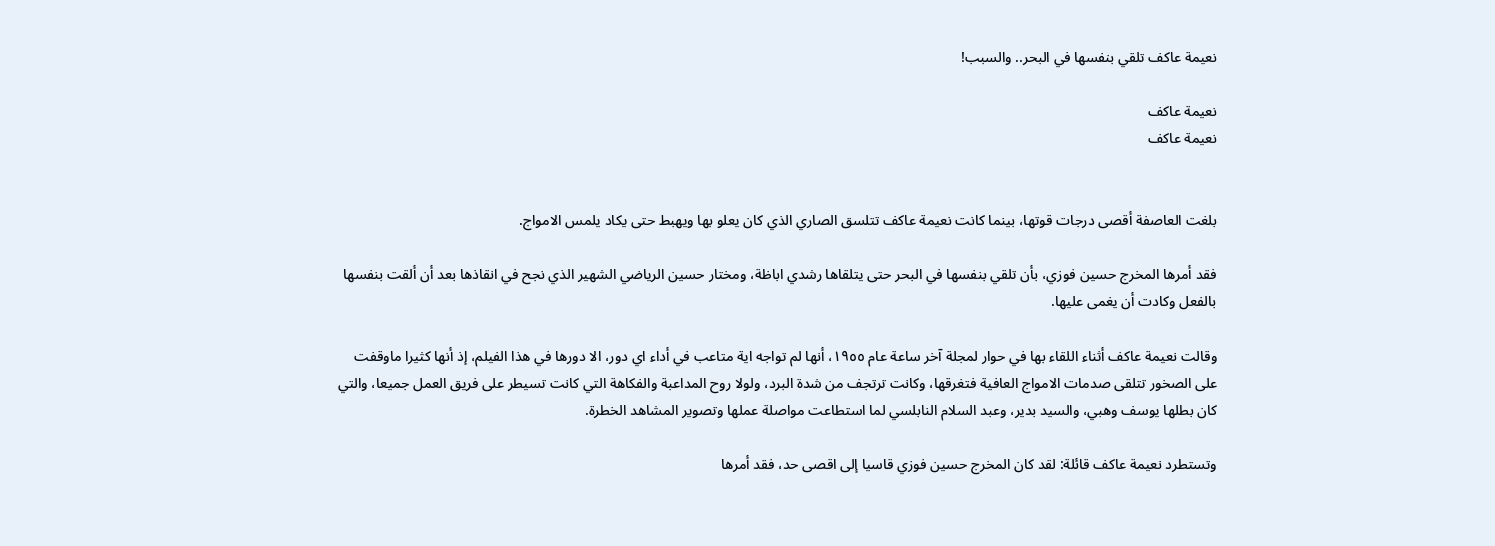نعيمة عاكف تلقي بنفسها في البحر.. والسبب!

نعيمة عاكف
نعيمة عاكف


بلغت العاصفة أقصى درجات قوتها، بينما كانت نعيمة عاكف تتلسق الصاري الذي كان يعلو بها ويهبط حتى يكاد يلمس الامواج.

فقد أمرها المخرج حسين فوزي، بأن تلقي بنفسها في البحر حتى يتلقاها رشدي اباظة، ومختار حسين الرياضي الشهير الذي نجح في انقاذها بعد أن ألقت بنفسها بالفعل وكادت أن يغمى عليها.

وقالت نعيمة عاكف أثناء اللقاء بها في حوار لمجلة آخر ساعة عام ١٩٥٥، أنها لم تواجه اية متاعب في أداء اي دور، الا دورها في هذا الفيلم، إذ أنها كثيرا ماوقفت على الصخور تتلقى صدمات الامواج العافية فتغرقها، وكانت ترتجف من شدة البرد، ولولا روح المداعبة والفكاهة التي كانت تسيطر على فريق العمل جميعا، والتي كان بطلها يوسف وهبي، والسيد بدير، وعبد السلام النابلسي لما استطاعت مواصلة عملها وتصوير المشاهد الخطرة.

وتستطرد نعيمة عاكف قائلة: لقد كان المخرج حسين فوزي قاسيا إلى اقصى حد، فقد أمرها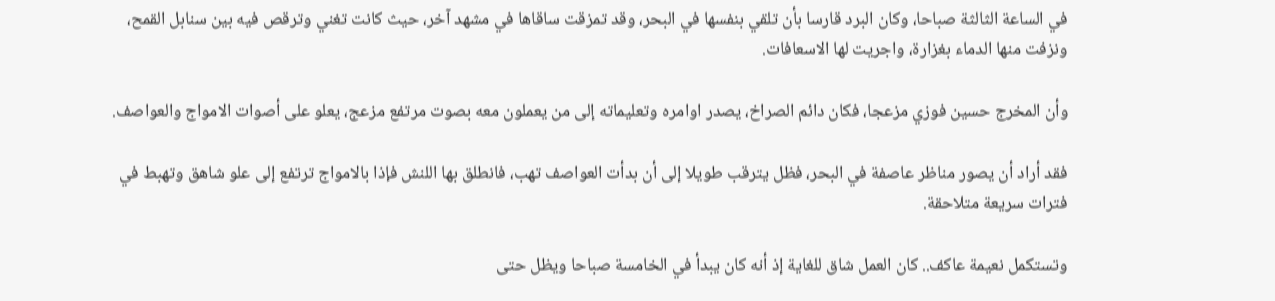في الساعة الثالثة صباحا، وكان البرد قارسا بأن تلقي بنفسها في البحر، وقد تمزقت ساقاها في مشهد آخر، حيث كانت تغني وترقص فيه بين سنابل القمح، ونزفت منها الدماء بغزارة، واجريت لها الاسعافات.

وأن المخرج حسين فوزي مزعجا، فكان دائم الصراخ، يصدر اوامره وتعليماته إلى من يعملون معه بصوت مرتفع مزعج، يعلو على أصوات الامواج والعواصف.

فقد أراد أن يصور مناظر عاصفة في البحر، فظل يترقب طويلا إلى أن بدأت العواصف تهب، فانطلق بها اللنش فإذا بالامواج ترتفع إلى علو شاهق وتهبط في فترات سريعة متلاحقة.

وتستكمل نعيمة عاكف.. كان العمل شاق للغاية إذ أنه كان يبدأ في الخامسة صباحا ويظل حتى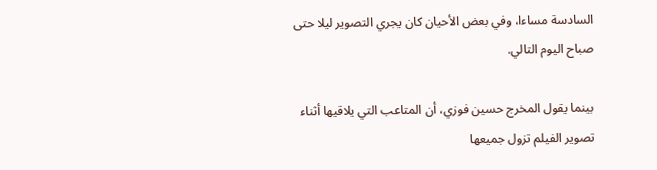السادسة مساءا، وفي بعض الأحيان كان يجري التصوير ليلا حتى صباح اليوم التالي.

بينما يقول المخرج حسين فوزي، أن المتاعب التي يلاقيها أثناء تصوير الفيلم تزول جميعها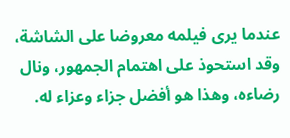عندما يرى فيلمه معروضا على الشاشة، وقد استحوذ على اهتمام الجمهور، ونال رضاءه، وهذا هو أفضل جزاء وعزاء له.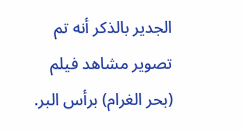الجدير بالذكر أنه تم تصوير مشاهد فيلم (بحر الغرام) برأس البر.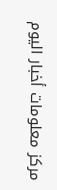مركز معلومات أخبار اليوم